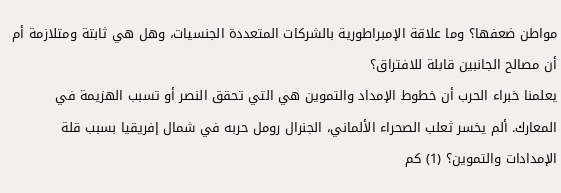مواطن ضعفها؟ وما علاقة الإمبراطورية بالشركات المتعددة الجنسيات، وهل هي ثابتة ومتلازمة أم أن مصالح الجانبين قابلة للافتراق؟
يعلمنا خبراء الحرب أن خطوط الإمداد والتموين هي التي تحقق النصر أو تسبب الهزيمة في المعارك. ألم يخسر ثعلب الصحراء الألماني، الجنرال رومل حربه في شمال إفريقيا بسبب قلة الإمدادات والتموين؟ (1) کم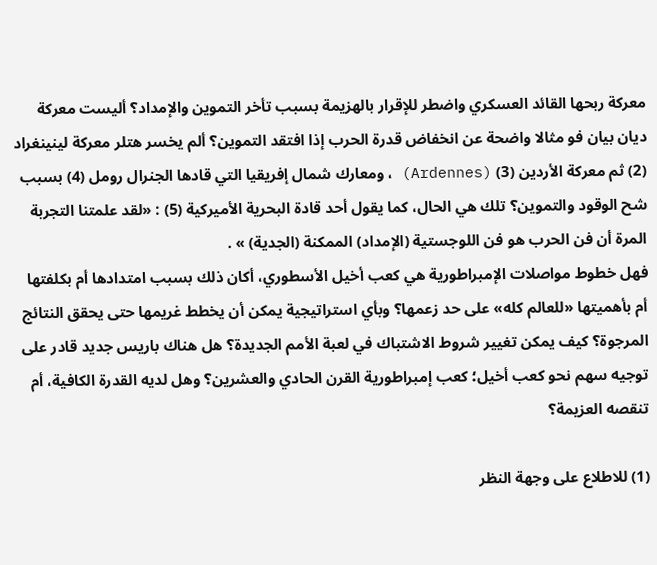معركة ربحها القائد العسكري واضطر للإقرار بالهزيمة بسبب تأخر التموين والإمداد؟ أليست معركة ديان بيان فو مثالا واضحة عن انخفاض قدرة الحرب إذا افتقد التموين؟ ألم يخسر هتلر معركة لينينغراد (2) ثم معركة الأردين (3) (Ardennes) ، ومعارك شمال إفريقيا التي قادها الجنرال رومل (4) بسبب شح الوقود والتموين؟ تلك هي الحال، كما يقول أحد قادة البحرية الأميركية (5) : «لقد علمتنا التجربة المرة أن فن الحرب هو فن اللوجستية (الإمداد) الممكنة (الجدية) » .
فهل خطوط مواصلات الإمبراطورية هي كعب أخيل الأسطوري، أكان ذلك بسبب امتدادها أم بكلفتها أم بأهميتها «للعالم كله» على حد زعمها؟ وبأي استراتيجية يمكن أن يخطط غريمها حتى يحقق النتائج المرجوة؟ كيف يمكن تغيير شروط الاشتباك في لعبة الأمم الجديدة؟ هل هناك باريس جديد قادر على توجيه سهم نحو کعب أخيل؛ کعب إمبراطورية القرن الحادي والعشرين؟ وهل لديه القدرة الكافية، أم تنقصه العزيمة؟

(1) للاطلاع على وجهة النظر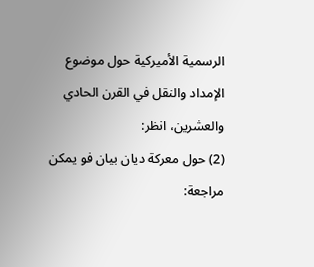الرسمية الأميركية حول موضوع الإمداد والنقل في القرن الحادي والعشرين، انظر:
(2) حول معركة ديان بيان فو يمكن مراجعة: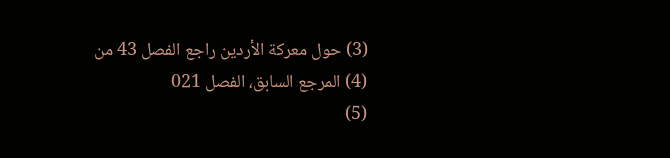(3) حول معركة الأردين راجع الفصل 43 من
(4) المرجع السابق، الفصل 021
(5)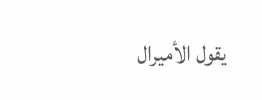يقول الأميرال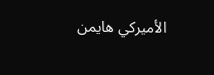الأميركي هايمن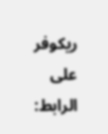ريكوفر
على الرابط: